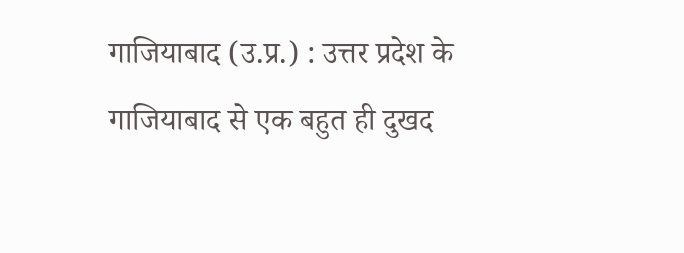गाजियाबाद (उ.प्र.) : उत्तर प्रदेश के गाजियाबाद से एक बहुत ही दुखद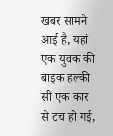खबर सामने आई है, यहां एक युवक की बाइक हल्की सी एक कार से टच हो गई,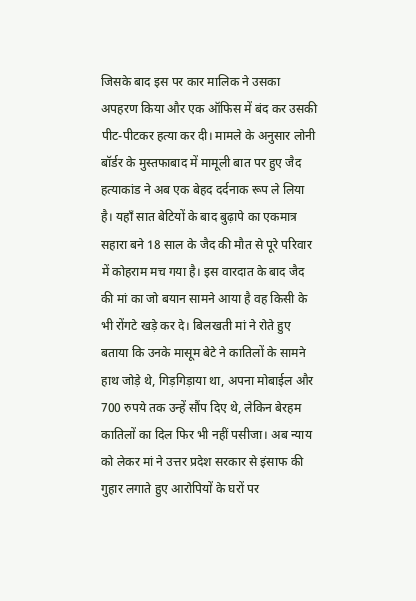जिसके बाद इस पर कार मालिक ने उसका अपहरण किया और एक ऑफिस में बंद कर उसकी पीट-पीटकर हत्या कर दी। मामले के अनुसार लोनी बॉर्डर के मुस्तफाबाद में मामूली बात पर हुए जैद हत्याकांड ने अब एक बेहद दर्दनाक रूप ले लिया है। यहाँ सात बेटियों के बाद बुढ़ापे का एकमात्र सहारा बने 18 साल के जैद की मौत से पूरे परिवार में कोहराम मच गया है। इस वारदात के बाद जैद की मां का जो बयान सामने आया है वह किसी के भी रोंगटे खड़े कर दे। बिलखती मां ने रोते हुए बताया कि उनके मासूम बेटे ने कातिलों के सामने हाथ जोड़े थे, गिड़गिड़ाया था, अपना मोबाईल और 700 रुपये तक उन्हें सौंप दिए थे, लेकिन बेरहम कातिलों का दिल फिर भी नहीं पसीजा। अब न्याय को लेकर मां ने उत्तर प्रदेश सरकार से इंसाफ की गुहार लगाते हुए आरोपियों के घरों पर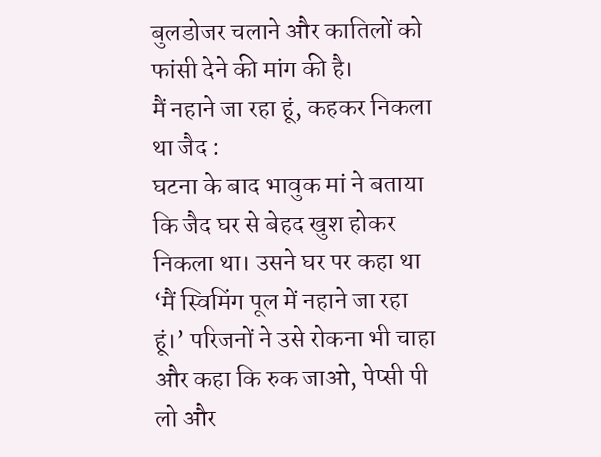बुलडोजर चलाने और कातिलों को फांसी देने की मांग की है।
मैं नहाने जा रहा हूं, कहकर निकला था जैद :
घटना के बाद भावुक मां ने बताया कि जैद घर से बेहद खुश होकर निकला था। उसने घर पर कहा था ‘मैं स्विमिंग पूल में नहाने जा रहा हूं।’ परिजनों ने उसे रोकना भी चाहा और कहा कि रुक जाओ, पेप्सी पी लो और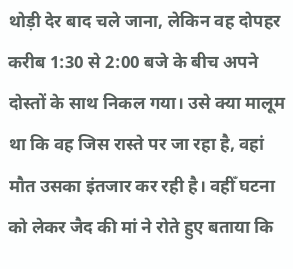थोड़ी देर बाद चले जाना, लेकिन वह दोपहर करीब 1:30 से 2:00 बजे के बीच अपने दोस्तों के साथ निकल गया। उसे क्या मालूम था कि वह जिस रास्ते पर जा रहा है, वहां मौत उसका इंतजार कर रही है। वहीँ घटना को लेकर जैद की मां ने रोते हुए बताया कि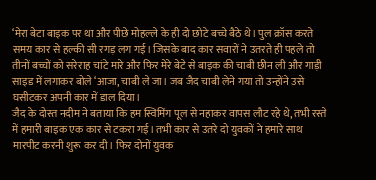‘मेरा बेटा बाइक पर था और पीछे मोहल्ले के ही दो छोटे बच्चे बैठे थे। पुल क्रॉस करते समय कार से हल्की सी रगड़ लग गई। जिसके बाद कार सवारों ने उतरते ही पहले तो तीनों बच्चों को सरेराह चांटे मारे और फिर मेरे बेटे से बाइक की चाबी छीन ली और गाड़ी साइड में लगाकर बोले ‘आजा, चाबी ले जा। जब जैद चाबी लेने गया तो उन्होंने उसे घसीटकर अपनी कार में डाल दिया।
जैद के दोस्त नदीम ने बताया कि हम स्विमिंग पूल से नहाकर वापस लौट रहे थे, तभी रस्ते में हमारी बाइक एक कार से टकरा गई। तभी कार से उतरे दो युवकों ने हमारे साथ मारपीट करनी शुरू कर दी। फिर दोनों युवक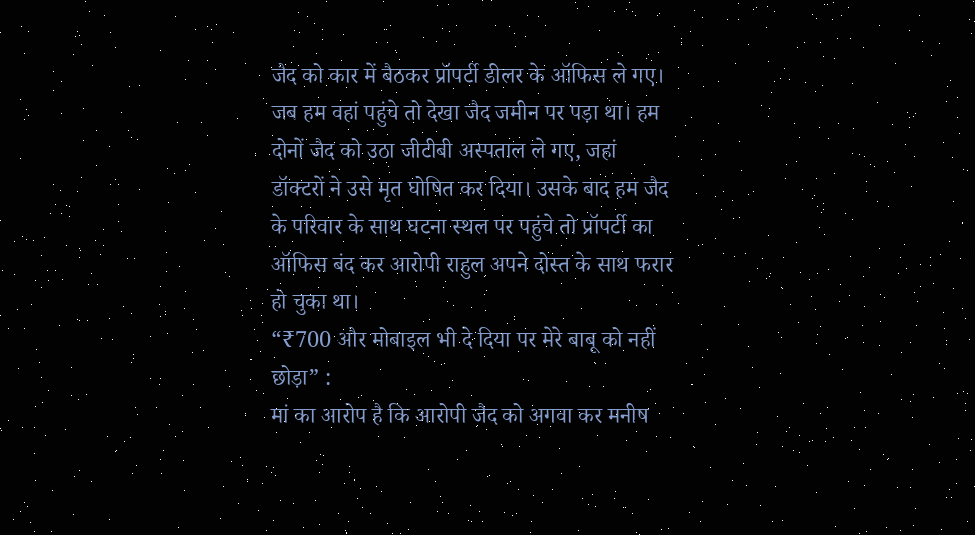जैद को कार में बैठकर प्रॉपर्टी डीलर के ऑफिस ले गए। जब हम वहां पहुंचे तो देखा जैद जमीन पर पड़ा था। हम दोनों जैद को उठा जीटीबी अस्पताल ले गए, जहां डॉक्टरों ने उसे मृत घोषित कर दिया। उसके बाद हम जैद के परिवार के साथ घटना स्थल पर पहुंचे तो प्रॉपर्टी का ऑफिस बंद कर आरोपी राहुल अपने दोस्त के साथ फरार हो चुका था।
“₹700 और मोबाइल भी दे दिया पर मेरे बाबू को नहीं छोड़ा” :
मां का आरोप है कि आरोपी जैद को अगवा कर मनीष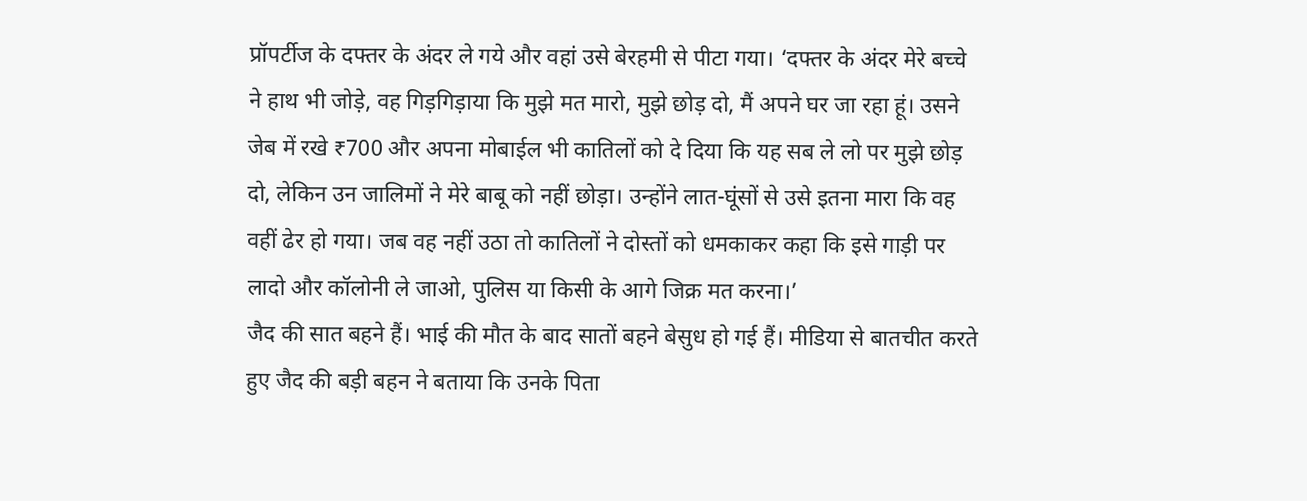प्रॉपर्टीज के दफ्तर के अंदर ले गये और वहां उसे बेरहमी से पीटा गया। ‘दफ्तर के अंदर मेरे बच्चे ने हाथ भी जोड़े, वह गिड़गिड़ाया कि मुझे मत मारो, मुझे छोड़ दो, मैं अपने घर जा रहा हूं। उसने जेब में रखे ₹700 और अपना मोबाईल भी कातिलों को दे दिया कि यह सब ले लो पर मुझे छोड़ दो, लेकिन उन जालिमों ने मेरे बाबू को नहीं छोड़ा। उन्होंने लात-घूंसों से उसे इतना मारा कि वह वहीं ढेर हो गया। जब वह नहीं उठा तो कातिलों ने दोस्तों को धमकाकर कहा कि इसे गाड़ी पर लादो और कॉलोनी ले जाओ, पुलिस या किसी के आगे जिक्र मत करना।’
जैद की सात बहने हैं। भाई की मौत के बाद सातों बहने बेसुध हो गई हैं। मीडिया से बातचीत करते हुए जैद की बड़ी बहन ने बताया कि उनके पिता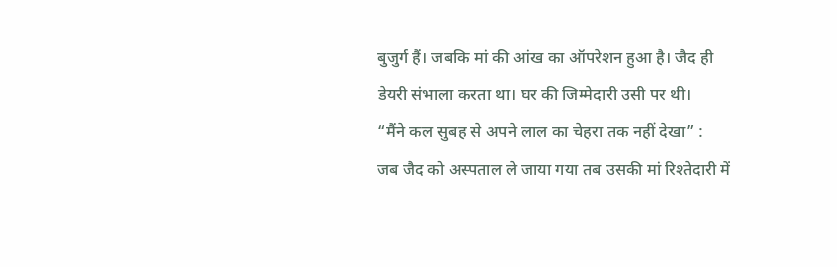बुजुर्ग हैं। जबकि मां की आंख का ऑपरेशन हुआ है। जैद ही डेयरी संभाला करता था। घर की जिम्मेदारी उसी पर थी।
“मैंने कल सुबह से अपने लाल का चेहरा तक नहीं देखा” :
जब जैद को अस्पताल ले जाया गया तब उसकी मां रिश्तेदारी में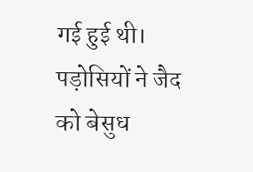गई हुई थी। पड़ोसियों ने जैद को बेसुध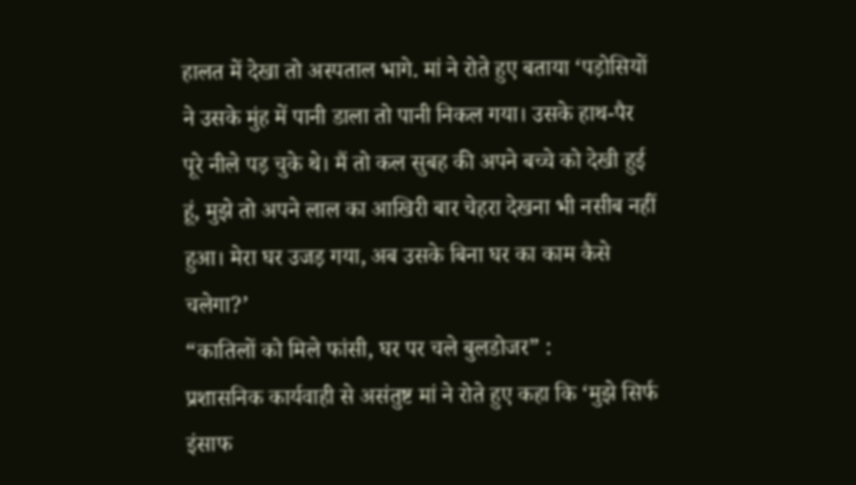हालत में देखा तो अस्पताल भागे. मां ने रोते हुए बताया ‘पड़ोसियों ने उसके मुंह में पानी डाला तो पानी निकल गया। उसके हाथ-पैर पूरे नीले पड़ चुके थे। मैं तो कल सुबह की अपने बच्चे को देखी हुई हूं, मुझे तो अपने लाल का आखिरी बार चेहरा देखना भी नसीब नहीं हुआ। मेरा घर उजड़ गया, अब उसके बिना घर का काम कैसे चलेगा?’
“कातिलों को मिले फांसी, घर पर चले बुलडोजर” :
प्रशासनिक कार्यवाही से असंतुष्ट मां ने रोते हुए कहा कि ‘मुझे सिर्फ इंसाफ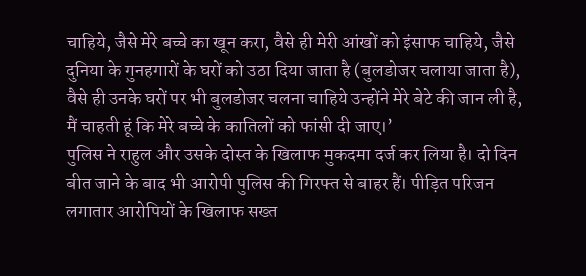चाहिये, जैसे मेरे बच्चे का खून करा, वैसे ही मेरी आंखों को इंसाफ चाहिये, जैसे दुनिया के गुनहगारों के घरों को उठा दिया जाता है (बुलडोजर चलाया जाता है), वैसे ही उनके घरों पर भी बुलडोजर चलना चाहिये उन्होंने मेरे बेटे की जान ली है, मैं चाहती हूं कि मेरे बच्चे के कातिलों को फांसी दी जाए।’
पुलिस ने राहुल और उसके दोस्त के खिलाफ मुकदमा दर्ज कर लिया है। दो दिन बीत जाने के बाद भी आरोपी पुलिस की गिरफ्त से बाहर हैं। पीड़ित परिजन लगातार आरोपियों के खिलाफ सख्त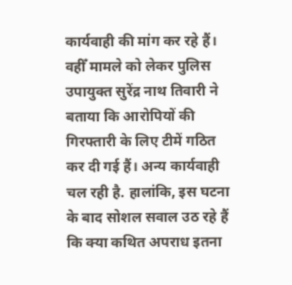कार्यवाही की मांग कर रहे हैं। वहीँ मामले को लेकर पुलिस उपायुक्त सुरेंद्र नाथ तिवारी ने बताया कि आरोपियों की गिरफ्तारी के लिए टीमें गठित कर दी गई हैं। अन्य कार्यवाही चल रही है. हालांकि, इस घटना के बाद सोशल सवाल उठ रहे हैं कि क्या कथित अपराध इतना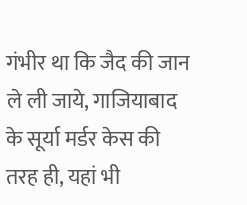गंभीर था कि जैद की जान ले ली जाये, गाजियाबाद के सूर्या मर्डर केस की तरह ही, यहां भी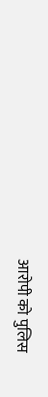आरोपी को पुलिस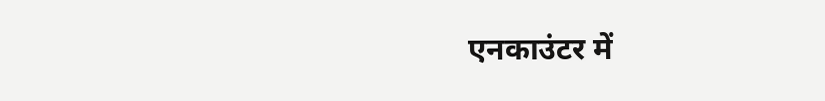एनकाउंटर में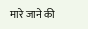मारे जाने की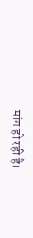मांग हो रही है।